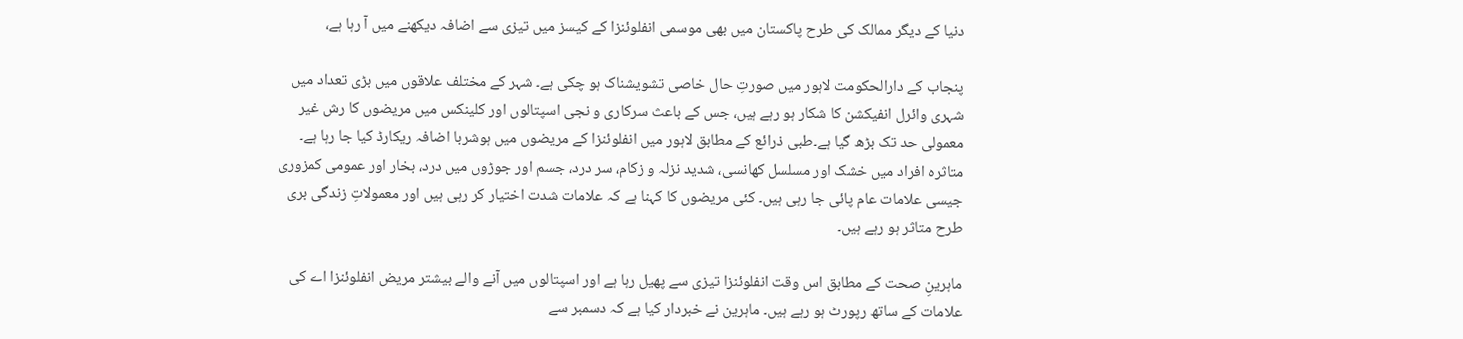دنیا کے دیگر ممالک کی طرح پاکستان میں بھی موسمی انفلوئنزا کے کیسز میں تیزی سے اضافہ دیکھنے میں آ رہا ہے،

پنجاب کے دارالحکومت لاہور میں صورتِ حال خاصی تشویشناک ہو چکی ہے۔ شہر کے مختلف علاقوں میں بڑی تعداد میں شہری وائرل انفیکشن کا شکار ہو رہے ہیں، جس کے باعث سرکاری و نجی اسپتالوں اور کلینکس میں مریضوں کا رش غیر معمولی حد تک بڑھ گیا ہے۔طبی ذرائع کے مطابق لاہور میں انفلوئنزا کے مریضوں میں ہوشربا اضافہ ریکارڈ کیا جا رہا ہے۔ متاثرہ افراد میں خشک اور مسلسل کھانسی، شدید نزلہ و زکام، سر درد، جسم اور جوڑوں میں درد، بخار اور عمومی کمزوری جیسی علامات عام پائی جا رہی ہیں۔ کئی مریضوں کا کہنا ہے کہ علامات شدت اختیار کر رہی ہیں اور معمولاتِ زندگی بری طرح متاثر ہو رہے ہیں۔

ماہرینِ صحت کے مطابق اس وقت انفلوئنزا تیزی سے پھیل رہا ہے اور اسپتالوں میں آنے والے بیشتر مریض انفلوئنزا اے کی علامات کے ساتھ رپورٹ ہو رہے ہیں۔ ماہرین نے خبردار کیا ہے کہ دسمبر سے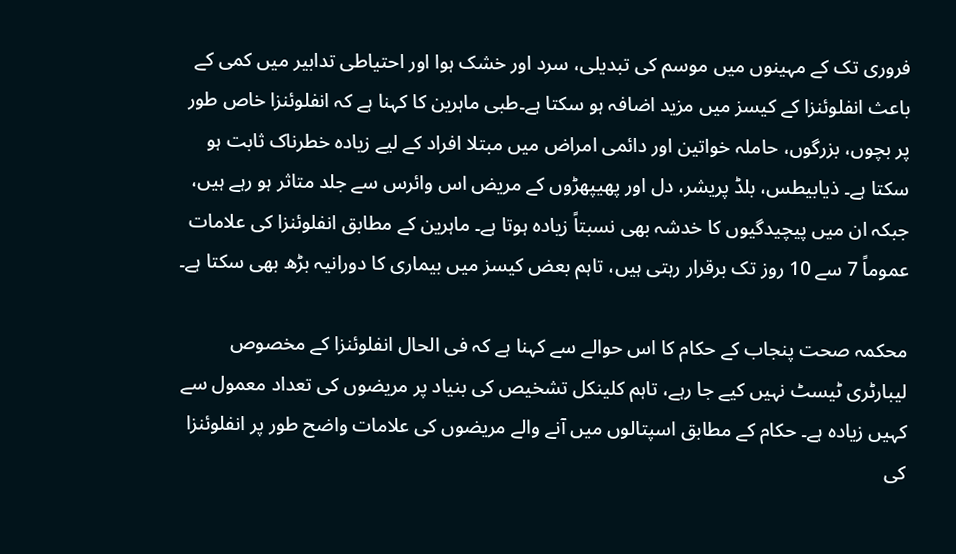فروری تک کے مہینوں میں موسم کی تبدیلی، سرد اور خشک ہوا اور احتیاطی تدابیر میں کمی کے باعث انفلوئنزا کے کیسز میں مزید اضافہ ہو سکتا ہے۔طبی ماہرین کا کہنا ہے کہ انفلوئنزا خاص طور پر بچوں، بزرگوں، حاملہ خواتین اور دائمی امراض میں مبتلا افراد کے لیے زیادہ خطرناک ثابت ہو سکتا ہے۔ ذیابیطس، بلڈ پریشر، دل اور پھیپھڑوں کے مریض اس وائرس سے جلد متاثر ہو رہے ہیں، جبکہ ان میں پیچیدگیوں کا خدشہ بھی نسبتاً زیادہ ہوتا ہے۔ ماہرین کے مطابق انفلوئنزا کی علامات عموماً 7 سے 10 روز تک برقرار رہتی ہیں، تاہم بعض کیسز میں بیماری کا دورانیہ بڑھ بھی سکتا ہے۔

محکمہ صحت پنجاب کے حکام کا اس حوالے سے کہنا ہے کہ فی الحال انفلوئنزا کے مخصوص لیبارٹری ٹیسٹ نہیں کیے جا رہے، تاہم کلینکل تشخیص کی بنیاد پر مریضوں کی تعداد معمول سے کہیں زیادہ ہے۔ حکام کے مطابق اسپتالوں میں آنے والے مریضوں کی علامات واضح طور پر انفلوئنزا کی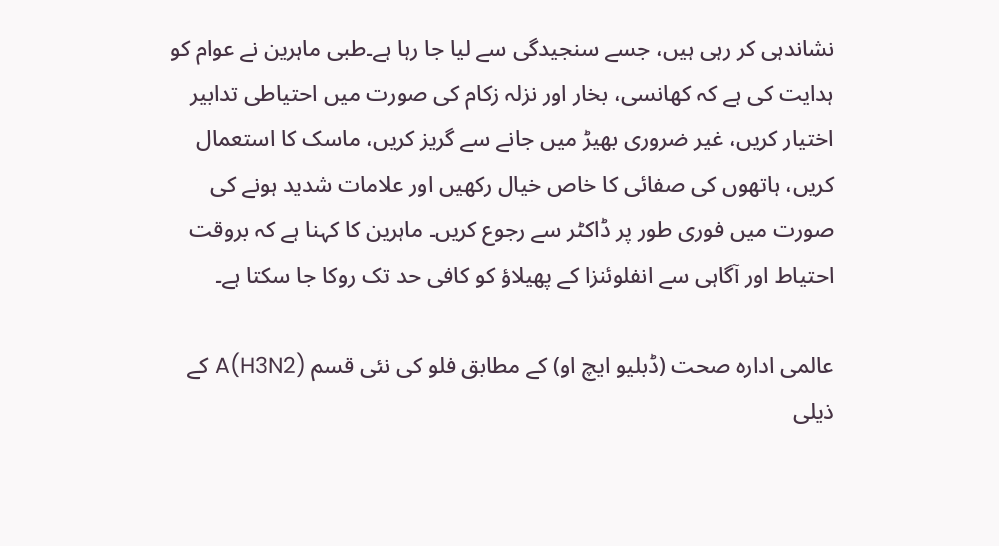نشاندہی کر رہی ہیں، جسے سنجیدگی سے لیا جا رہا ہے۔طبی ماہرین نے عوام کو ہدایت کی ہے کہ کھانسی، بخار اور نزلہ زکام کی صورت میں احتیاطی تدابیر اختیار کریں، غیر ضروری بھیڑ میں جانے سے گریز کریں، ماسک کا استعمال کریں، ہاتھوں کی صفائی کا خاص خیال رکھیں اور علامات شدید ہونے کی صورت میں فوری طور پر ڈاکٹر سے رجوع کریں۔ ماہرین کا کہنا ہے کہ بروقت احتیاط اور آگاہی سے انفلوئنزا کے پھیلاؤ کو کافی حد تک روکا جا سکتا ہے۔

عالمی ادارہ صحت (ڈبلیو ایچ او) کے مطابق فلو کی نئی قسم A(H3N2) کے ذیلی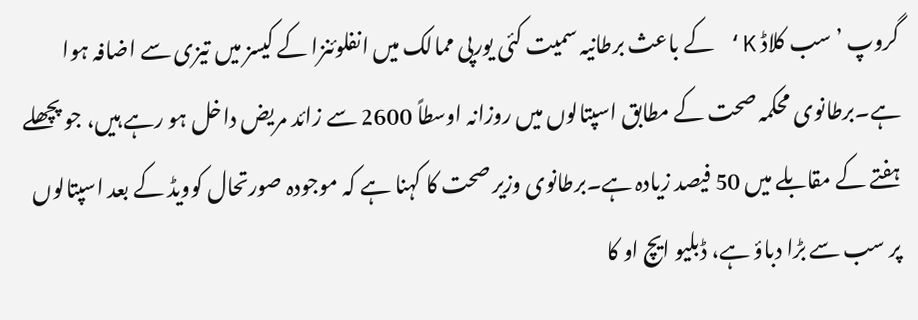گروپ ’سب کلاڈ K‘ کے باعث برطانیہ سمیت کئی یورپی ممالک میں انفلوئنزا کے کیسز میں تیزی سے اضافہ ہوا ہے۔برطانوی محکمہ صحت کے مطابق اسپتالوں میں روزانہ اوسطاً 2600 سے زائد مریض داخل ہو رہے ہیں، جو پچھلے ہفتے کے مقابلے میں 50 فیصد زیادہ ہے۔برطانوی وزیر صحت کا کہنا ہے کہ موجودہ صورتحال کوویڈ کے بعد اسپتالوں پر سب سے بڑا دباؤ ہے، ڈبلیو ایچ او کا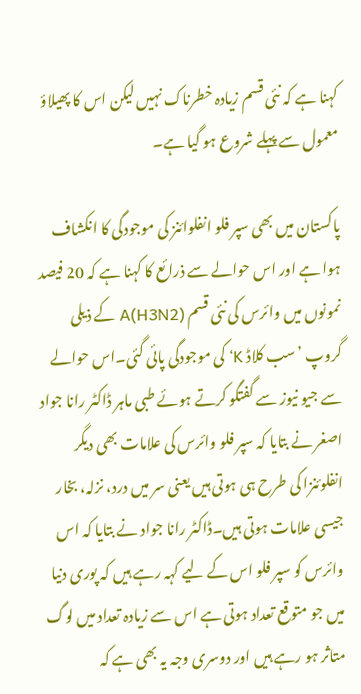کہنا ہے کہ نئی قسم زیادہ خطرناک نہیں لیکن اس کا پھیلاؤ معمول سے پہلے شروع ہو گیا ہے۔

پاکستان میں بھی سپر فلو انفلوائنز کی موجودگی کا انکشاف ہوا ہے اور اس حوالے سے ذرائع کا کہنا ہے کہ 20 فیصد نمونوں میں وائرس کی نئی قسم A(H3N2) کے ذیلی گروپ ’سب کلاڈ K‘ کی موجودگی پائی گئی۔اس حوالے سے جیو نیوز سے گفتگو کرتے ہوئے طبی ماہر ڈاکٹر رانا جواد اصغر نے بتایا کہ سپر فلو وائرس کی علامات بھی دیگر انفلوئنزا کی طرح ہی ہوتی ہیں یعنی سر میں درد، نزلہ، بخار جیسی علامات ہوتی ہیں۔ڈاکٹر رانا جواد نے بتایا کہ اس وائرس کو سپر فلو اس کے لیے کہہ رہے ہیں کہ پوری دنیا میں جو متوقع تعداد ہوتی ہے اس سے زیادہ تعداد میں لوگ متاثر ہو رہے ہیں اور دوسری وجہ یہ بھی ہے کہ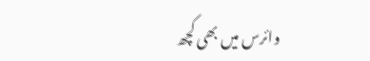وائرس میں بھی کچھ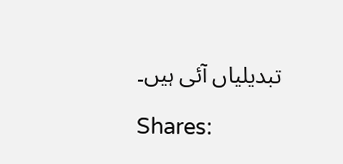تبدیلیاں آئی ہیں۔

Shares: